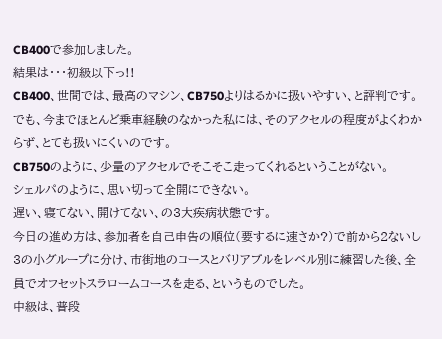CB400で参加しました。
結果は・・・初級以下っ!!
CB400、世間では、最高のマシン、CB750よりはるかに扱いやすい、と評判です。
でも、今までほとんど乗車経験のなかった私には、そのアクセルの程度がよくわからず、とても扱いにくいのです。
CB750のように、少量のアクセルでそこそこ走ってくれるということがない。
シェルパのように、思い切って全開にできない。
遅い、寝てない、開けてない、の3大疾病状態です。
今日の進め方は、参加者を自己申告の順位(要するに速さか?)で前から2ないし3の小グループに分け、市街地のコースとバリアブルをレベル別に練習した後、全員でオフセットスラロームコースを走る、というものでした。
中級は、普段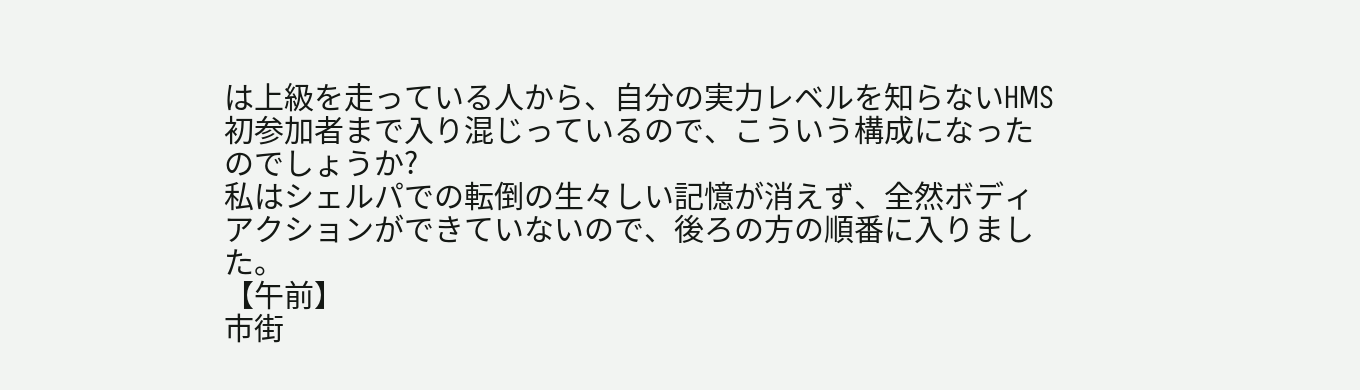は上級を走っている人から、自分の実力レベルを知らないHMS初参加者まで入り混じっているので、こういう構成になったのでしょうか?
私はシェルパでの転倒の生々しい記憶が消えず、全然ボディアクションができていないので、後ろの方の順番に入りました。
【午前】
市街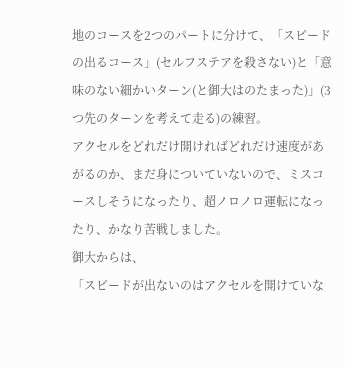地のコースを2つのパートに分けて、「スピードの出るコース」(セルフステアを殺さない)と「意味のない細かいターン(と御大はのたまった)」(3つ先のターンを考えて走る)の練習。
アクセルをどれだけ開ければどれだけ速度があがるのか、まだ身についていないので、ミスコースしそうになったり、超ノロノロ運転になったり、かなり苦戦しました。
御大からは、
「スピードが出ないのはアクセルを開けていな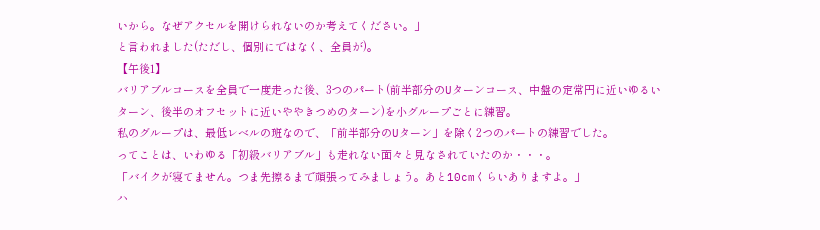いから。なぜアクセルを開けられないのか考えてください。」
と言われました(ただし、個別にではなく、全員が)。
【午後1】
バリアブルコースを全員で一度走った後、3つのパート(前半部分のUターンコース、中盤の定常円に近いゆるいターン、後半のオフセットに近いややきつめのターン)を小グループごとに練習。
私のグループは、最低レベルの班なので、「前半部分のUターン」を除く2つのパートの練習でした。
ってことは、いわゆる「初級バリアブル」も走れない面々と見なされていたのか・・・。
「バイクが寝てません。つま先擦るまで頑張ってみましょう。あと10cmくらいありますよ。」
ハ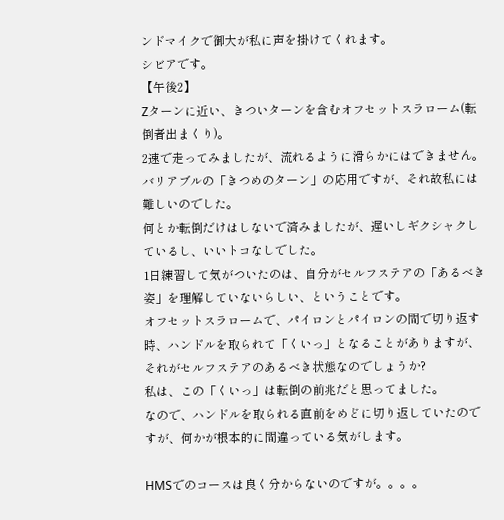ンドマイクで御大が私に声を掛けてくれます。
シビアです。
【午後2】
Zターンに近い、きついターンを含むオフセットスラローム(転倒者出まくり)。
2速で走ってみましたが、流れるように滑らかにはできません。
バリアブルの「きつめのターン」の応用ですが、それ故私には難しいのでした。
何とか転倒だけはしないで済みましたが、遅いしギクシャクしているし、いいトコなしでした。
1日練習して気がついたのは、自分がセルフステアの「あるべき姿」を理解していないらしい、ということです。
オフセットスラロームで、パイロンとパイロンの間で切り返す時、ハンドルを取られて「くいっ」となることがありますが、それがセルフステアのあるべき状態なのでしょうか?
私は、この「くいっ」は転倒の前兆だと思ってました。
なので、ハンドルを取られる直前をめどに切り返していたのですが、何かが根本的に間違っている気がします。

HMSでのコースは良く分からないのですが。。。。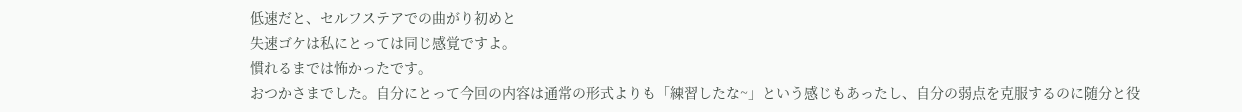低速だと、セルフステアでの曲がり初めと
失速ゴケは私にとっては同じ感覚ですよ。
慣れるまでは怖かったです。
おつかさまでした。自分にとって今回の内容は通常の形式よりも「練習したな~」という感じもあったし、自分の弱点を克服するのに随分と役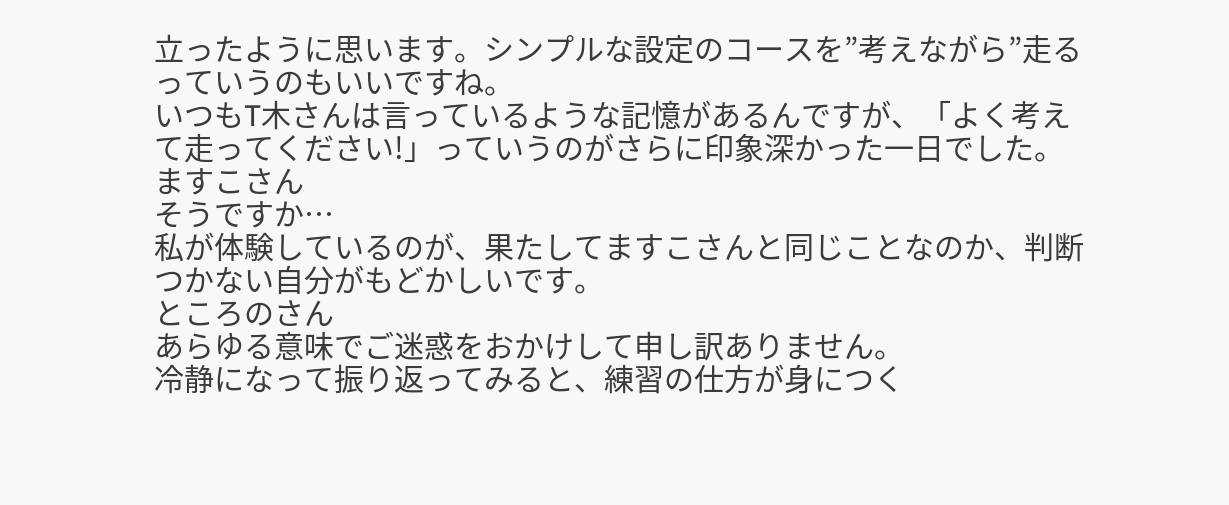立ったように思います。シンプルな設定のコースを”考えながら”走るっていうのもいいですね。
いつもT木さんは言っているような記憶があるんですが、「よく考えて走ってください!」っていうのがさらに印象深かった一日でした。
ますこさん
そうですか…
私が体験しているのが、果たしてますこさんと同じことなのか、判断つかない自分がもどかしいです。
ところのさん
あらゆる意味でご迷惑をおかけして申し訳ありません。
冷静になって振り返ってみると、練習の仕方が身につく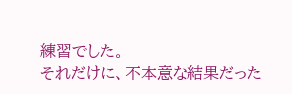練習でした。
それだけに、不本意な結果だった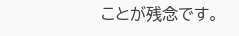ことが残念です。